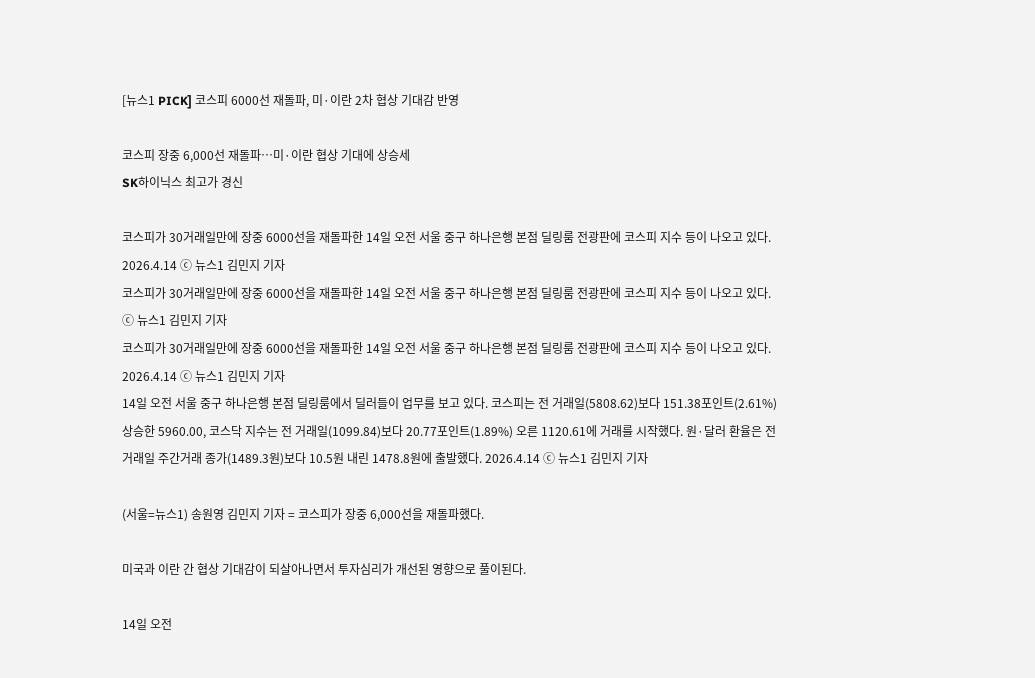[뉴스1 PICK] 코스피 6000선 재돌파, 미·이란 2차 협상 기대감 반영

코스피 장중 6,000선 재돌파…미·이란 협상 기대에 상승세
SK하이닉스 최고가 경신

코스피가 30거래일만에 장중 6000선을 재돌파한 14일 오전 서울 중구 하나은행 본점 딜링룸 전광판에 코스피 지수 등이 나오고 있다. 2026.4.14 ⓒ 뉴스1 김민지 기자
코스피가 30거래일만에 장중 6000선을 재돌파한 14일 오전 서울 중구 하나은행 본점 딜링룸 전광판에 코스피 지수 등이 나오고 있다. ⓒ 뉴스1 김민지 기자
코스피가 30거래일만에 장중 6000선을 재돌파한 14일 오전 서울 중구 하나은행 본점 딜링룸 전광판에 코스피 지수 등이 나오고 있다. 2026.4.14 ⓒ 뉴스1 김민지 기자
14일 오전 서울 중구 하나은행 본점 딜링룸에서 딜러들이 업무를 보고 있다. 코스피는 전 거래일(5808.62)보다 151.38포인트(2.61%) 상승한 5960.00, 코스닥 지수는 전 거래일(1099.84)보다 20.77포인트(1.89%) 오른 1120.61에 거래를 시작했다. 원·달러 환율은 전 거래일 주간거래 종가(1489.3원)보다 10.5원 내린 1478.8원에 출발했다. 2026.4.14 ⓒ 뉴스1 김민지 기자

(서울=뉴스1) 송원영 김민지 기자 = 코스피가 장중 6,000선을 재돌파했다.

미국과 이란 간 협상 기대감이 되살아나면서 투자심리가 개선된 영향으로 풀이된다.

14일 오전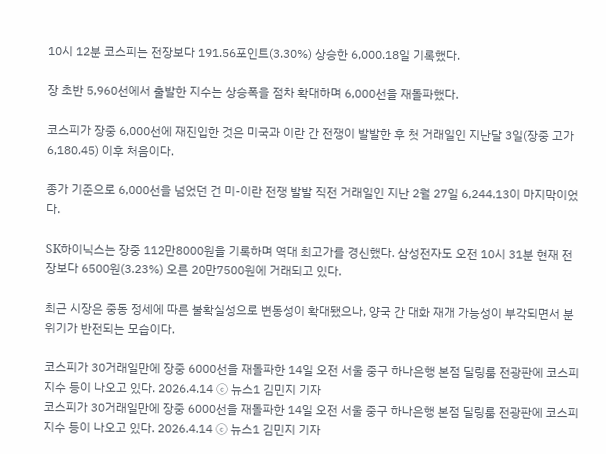10시 12분 코스피는 전장보다 191.56포인트(3.30%) 상승한 6,000.18일 기록했다.

장 초반 5,960선에서 출발한 지수는 상승폭을 점차 확대하며 6,000선을 재돌파했다.

코스피가 장중 6,000선에 재진입한 것은 미국과 이란 간 전쟁이 발발한 후 첫 거래일인 지난달 3일(장중 고가 6,180.45) 이후 처음이다.

종가 기준으로 6,000선을 넘었던 건 미-이란 전쟁 발발 직전 거래일인 지난 2월 27일 6,244.13이 마지막이었다.

SK하이닉스는 장중 112만8000원을 기록하며 역대 최고가를 경신했다. 삼성전자도 오전 10시 31분 현재 전장보다 6500원(3.23%) 오른 20만7500원에 거래되고 있다.

최근 시장은 중동 정세에 따른 불확실성으로 변동성이 확대됐으나, 양국 간 대화 재개 가능성이 부각되면서 분위기가 반전되는 모습이다.

코스피가 30거래일만에 장중 6000선을 재돌파한 14일 오전 서울 중구 하나은행 본점 딜링룸 전광판에 코스피 지수 등이 나오고 있다. 2026.4.14 ⓒ 뉴스1 김민지 기자
코스피가 30거래일만에 장중 6000선을 재돌파한 14일 오전 서울 중구 하나은행 본점 딜링룸 전광판에 코스피 지수 등이 나오고 있다. 2026.4.14 ⓒ 뉴스1 김민지 기자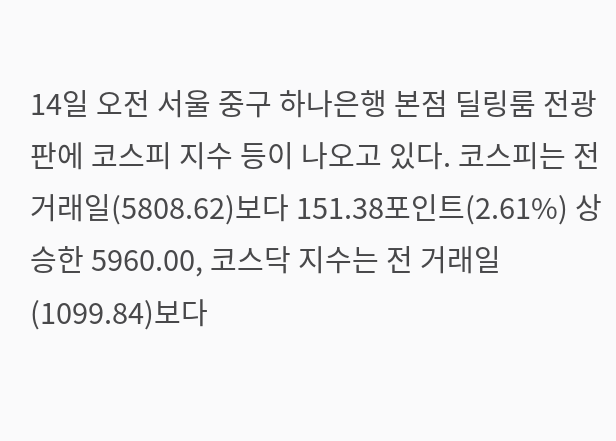14일 오전 서울 중구 하나은행 본점 딜링룸 전광판에 코스피 지수 등이 나오고 있다. 코스피는 전 거래일(5808.62)보다 151.38포인트(2.61%) 상승한 5960.00, 코스닥 지수는 전 거래일(1099.84)보다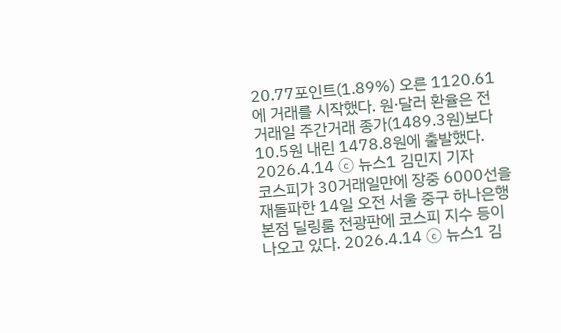20.77포인트(1.89%) 오른 1120.61에 거래를 시작했다. 원·달러 환율은 전 거래일 주간거래 종가(1489.3원)보다 10.5원 내린 1478.8원에 출발했다. 2026.4.14 ⓒ 뉴스1 김민지 기자
코스피가 30거래일만에 장중 6000선을 재돌파한 14일 오전 서울 중구 하나은행 본점 딜링룸 전광판에 코스피 지수 등이 나오고 있다. 2026.4.14 ⓒ 뉴스1 김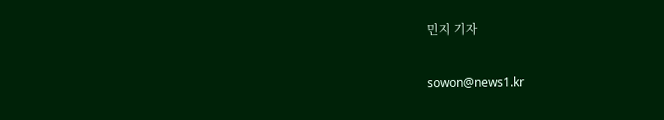민지 기자

sowon@news1.kr